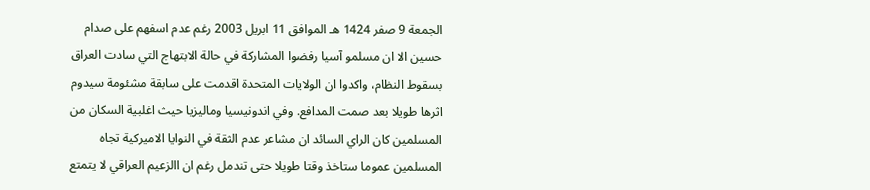الجمعة 9 صفر 1424 هـ الموافق 11 ابريل 2003 رغم عدم اسفهم على صدام حسين الا ان مسلمو آسيا رفضوا المشاركة في حالة الابتهاج التي سادت العراق بسقوط النظام، واكدوا ان الولايات المتحدة اقدمت على سابقة مشئومة سيدوم اثرها طويلا بعد صمت المدافع. وفي اندونيسيا وماليزيا حيث اغلبية السكان من المسلمين كان الراي السائد ان مشاعر عدم الثقة في النوايا الاميركية تجاه المسلمين عموما ستاخذ وقتا طويلا حتى تندمل رغم ان االزعيم العراقي لا يتمتع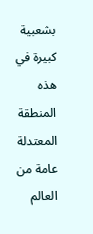بشعبية كبيرة في هذه المنطقة المعتدلة عامة من العالم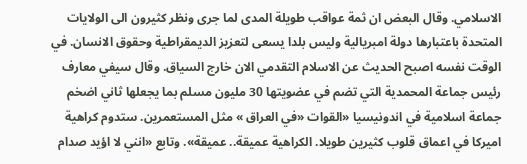الاسلامي. وقال البعض ان ثمة عواقب طويلة المدى لما جرى ونظر كثيرون الى الولايات المتحدة باعتبارها دولة امبريالية وليس بلدا يسعى لتعزيز الديمقراطية وحقوق الانسان. في الوقت نفسه اصبح الحديث عن الاسلام التقدمي الان خارج السياق. وقال سيفي معارف رئيس جماعة المحمدية التي تضم في عضويتها 30 مليون مسلم بما يجعلها ثاني اضخم جماعة اسلامية في اندونيسيا «القوات «في العراق » مثل المستعمرين. ستدوم كراهية اميركا في اعماق قلوب كثيرين طويلا. الكراهية عميقة.. عميقة». وتابع «انني لا اؤيد صدام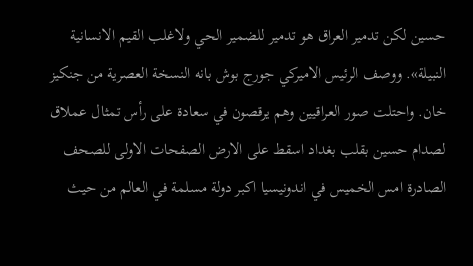حسين لكن تدمير العراق هو تدمير للضمير الحي ولاغلب القيم الانسانية النبيلة». ووصف الرئيس الاميركي جورج بوش بانه النسخة العصرية من جنكيز خان. واحتلت صور العراقيين وهم يرقصون في سعادة على رأس تمثال عملاق لصدام حسين بقلب بغداد اسقط على الارض الصفحات الاولى للصحف الصادرة امس الخميس في اندونيسيا اكبر دولة مسلمة في العالم من حيث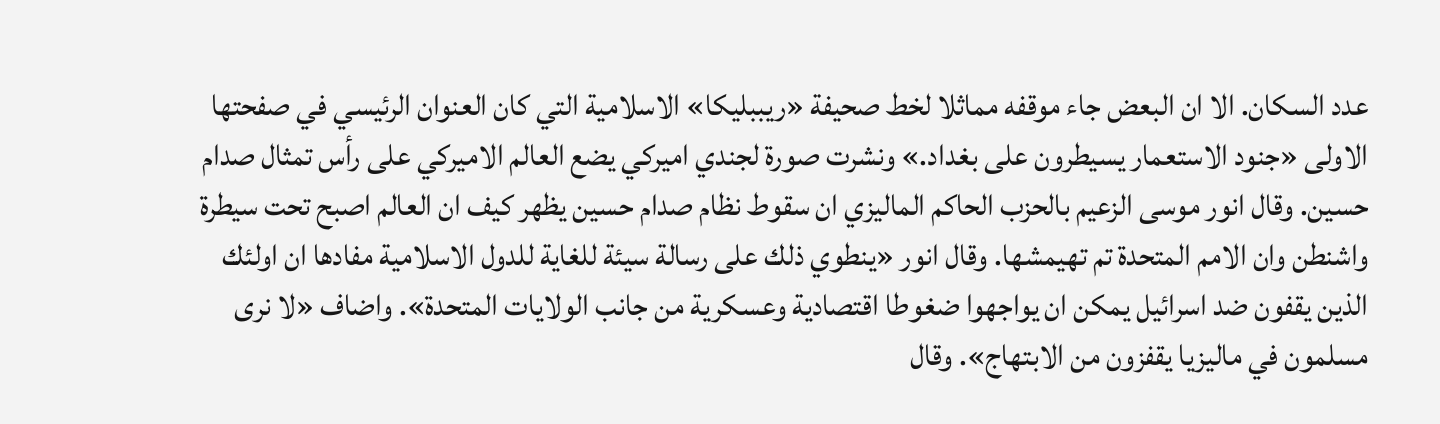عدد السكان. الا ان البعض جاء موقفه مماثلا لخط صحيفة «ريببليكا» الاسلامية التي كان العنوان الرئيسي في صفحتها الاولى «جنود الاستعمار يسيطرون على بغداد.» ونشرت صورة لجندي اميركي يضع العالم الاميركي على رأس تمثال صدام حسين. وقال انور موسى الزعيم بالحزب الحاكم الماليزي ان سقوط نظام صدام حسين يظهر كيف ان العالم اصبح تحت سيطرة واشنطن وان الامم المتحدة تم تهيمشها. وقال انور «ينطوي ذلك على رسالة سيئة للغاية للدول الاسلامية مفادها ان اولئك الذين يقفون ضد اسرائيل يمكن ان يواجهوا ضغوطا اقتصادية وعسكرية من جانب الولايات المتحدة». واضاف «لا نرى مسلمون في ماليزيا يقفزون من الابتهاج». وقال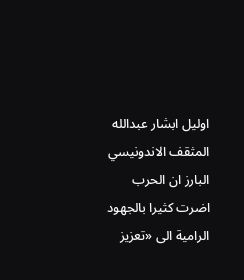اوليل ابشار عبدالله المثقف الاندونيسي البارز ان الحرب اضرت كثيرا بالجهود الرامية الى «تعزيز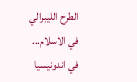الطرح الليبرالي في الاسلام... في اندونيسيا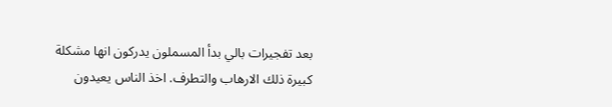بعد تفجيرات بالي بدأ المسملون يدركون انها مشكلة كبيرة ذلك الارهاب والتطرف. اخذ الناس يعيدون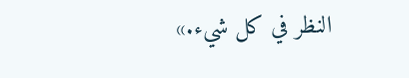النظر في كل شيء.»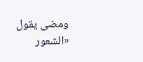ومضى يقول «الشعور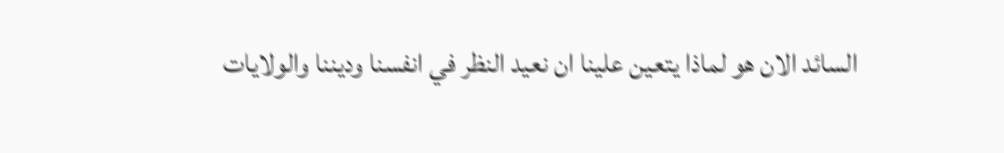السائد الان هو لماذا يتعين علينا ان نعيد النظر في انفسنا وديننا والولايات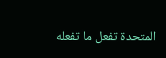المتحدة تفعل ما تفعله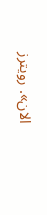الان». رويترز